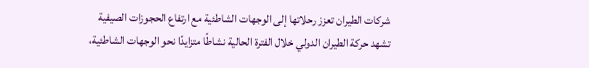شركات الطيران تعزز رحلاتها إلى الوجهات الشاطئية مع ارتفاع الحجوزات الصيفية
تشهد حركة الطيران الدولي خلال الفترة الحالية نشاطًا متزايدًا نحو الوجهات الشاطئية،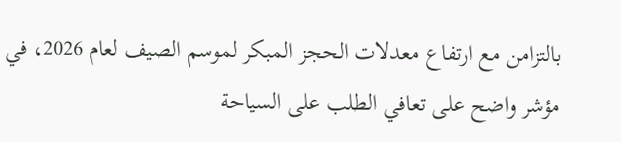بالتزامن مع ارتفاع معدلات الحجز المبكر لموسم الصيف لعام 2026، في مؤشر واضح على تعافي الطلب على السياحة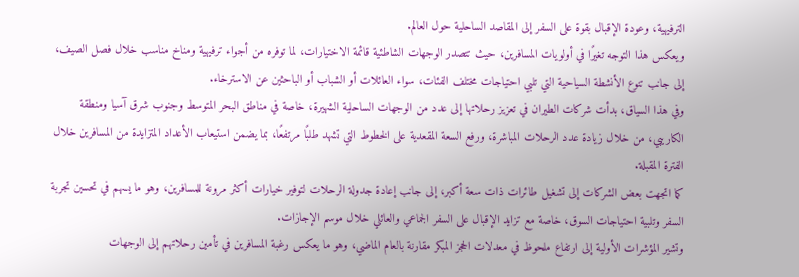الترفيهية، وعودة الإقبال بقوة على السفر إلى المقاصد الساحلية حول العالم.
ويعكس هذا التوجه تغيرًا في أولويات المسافرين، حيث تتصدر الوجهات الشاطئية قائمة الاختيارات، لما توفره من أجواء ترفيهية ومناخ مناسب خلال فصل الصيف، إلى جانب تنوع الأنشطة السياحية التي تلبي احتياجات مختلف الفئات، سواء العائلات أو الشباب أو الباحثين عن الاسترخاء.
وفي هذا السياق، بدأت شركات الطيران في تعزيز رحلاتها إلى عدد من الوجهات الساحلية الشهيرة، خاصة في مناطق البحر المتوسط وجنوب شرق آسيا ومنطقة الكاريبي، من خلال زيادة عدد الرحلات المباشرة، ورفع السعة المقعدية على الخطوط التي تشهد طلبًا مرتفعًا، بما يضمن استيعاب الأعداد المتزايدة من المسافرين خلال الفترة المقبلة.
كما اتجهت بعض الشركات إلى تشغيل طائرات ذات سعة أكبر، إلى جانب إعادة جدولة الرحلات لتوفير خيارات أكثر مرونة للمسافرين، وهو ما يسهم في تحسين تجربة السفر وتلبية احتياجات السوق، خاصة مع تزايد الإقبال على السفر الجماعي والعائلي خلال موسم الإجازات.
وتشير المؤشرات الأولية إلى ارتفاع ملحوظ في معدلات الحجز المبكر مقارنة بالعام الماضي، وهو ما يعكس رغبة المسافرين في تأمين رحلاتهم إلى الوجهات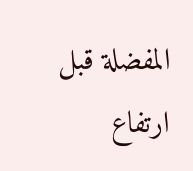المفضلة قبل ارتفاع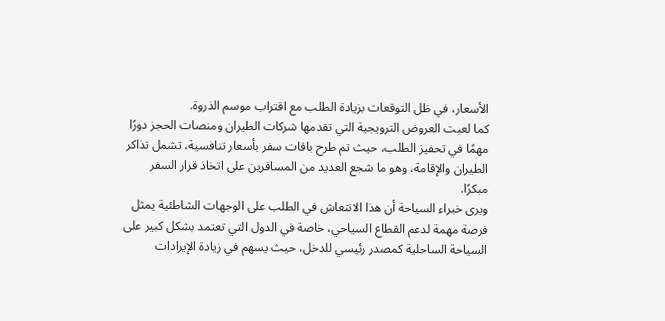الأسعار، في ظل التوقعات بزيادة الطلب مع اقتراب موسم الذروة.
كما لعبت العروض الترويجية التي تقدمها شركات الطيران ومنصات الحجز دورًا مهمًا في تحفيز الطلب، حيث تم طرح باقات سفر بأسعار تنافسية، تشمل تذاكر الطيران والإقامة، وهو ما شجع العديد من المسافرين على اتخاذ قرار السفر مبكرًا.
ويرى خبراء السياحة أن هذا الانتعاش في الطلب على الوجهات الشاطئية يمثل فرصة مهمة لدعم القطاع السياحي، خاصة في الدول التي تعتمد بشكل كبير على السياحة الساحلية كمصدر رئيسي للدخل، حيث يسهم في زيادة الإيرادات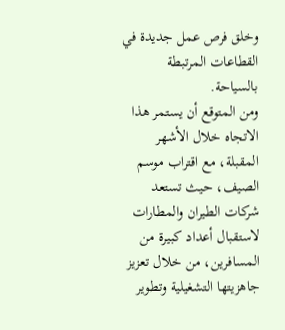وخلق فرص عمل جديدة في القطاعات المرتبطة بالسياحة.
ومن المتوقع أن يستمر هذا الاتجاه خلال الأشهر المقبلة، مع اقتراب موسم الصيف، حيث تستعد شركات الطيران والمطارات لاستقبال أعداد كبيرة من المسافرين، من خلال تعزيز جاهزيتها التشغيلية وتطوير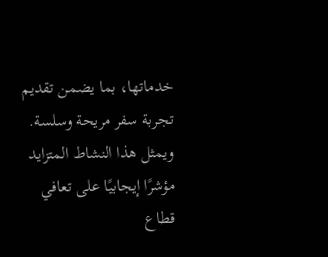خدماتها، بما يضمن تقديم تجربة سفر مريحة وسلسة.
ويمثل هذا النشاط المتزايد مؤشرًا إيجابيًا على تعافي قطاع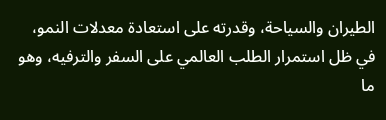الطيران والسياحة، وقدرته على استعادة معدلات النمو، في ظل استمرار الطلب العالمي على السفر والترفيه، وهو ما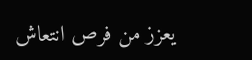يعزز من فرص انتعاش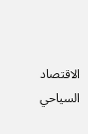الاقتصاد السياحي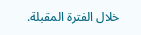خلال الفترة المقبلة.